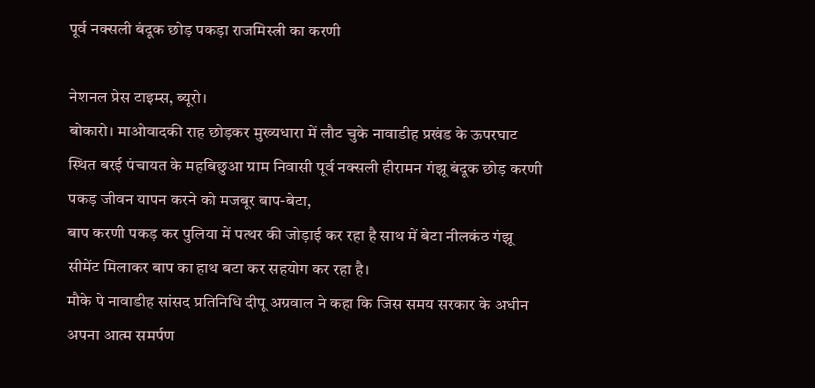पूर्व नक्सली बंदूक छोड़ पकड़ा राजमिस्त्री का करणी

नेशनल प्रेस टाइम्स, ब्यूरो।
बोकारो। माओवादकी राह छोड़कर मुख्यधारा में लौट चुके नावाडीह प्रखंड के ऊपरघाट स्थित बरई पंचायत के महबिछुआ ग्राम निवासी पूर्व नक्सली हीरामन गंझू बंदूक छोड़ करणी पकड़ जीवन यापन करने को मजबूर बाप-बेटा,
बाप करणी पकड़ कर पुलिया में पत्थर की जोड़ाई कर रहा है साथ में बेटा नीलकंठ गंझू सीमेंट मिलाकर बाप का हाथ बटा कर सहयोग कर रहा है।
मौके पे नावाडीह सांसद प्रतिनिधि दीपू अग्रवाल ने कहा कि जिस समय सरकार के अधीन अपना आत्म समर्पण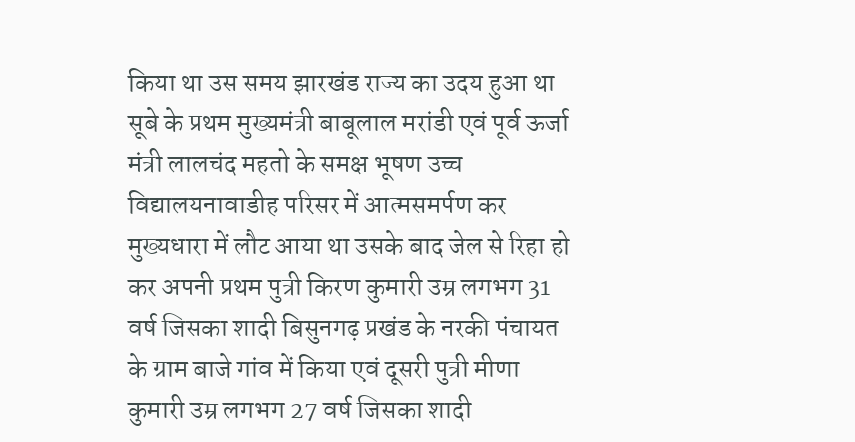किया था उस समय झारखंड राज्य का उदय हुआ था सूबे के प्रथम मुख्यमंत्री बाबूलाल मरांडी एवं पूर्व ऊर्जा मंत्री लालचंद महतो के समक्ष भूषण उच्च विद्यालयनावाडीह परिसर में आत्मसमर्पण कर मुख्यधारा में लौट आया था उसके बाद जेल से रिहा हो कर अपनी प्रथम पुत्री किरण कुमारी उम्र लगभग 31 वर्ष जिसका शादी बिसुनगढ़ प्रखंड के नरकी पंचायत के ग्राम बाजे गांव में किया एवं दूसरी पुत्री मीणा कुमारी उम्र लगभग 27 वर्ष जिसका शादी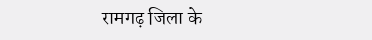रामगढ़ जिला के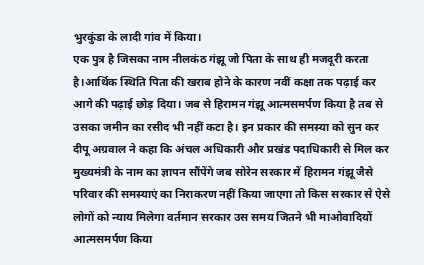भुरकुंडा के लादी गांव में किया।
एक पुत्र है जिसका नाम नीलकंठ गंझू जो पिता के साथ ही मजदूरी करता है।आर्थिक स्थिति पिता की खराब होने के कारण नवीं कक्षा तक पढ़ाई कर आगे की पढ़ाई छोड़ दिया। जब से हिरामन गंझू आत्मसमर्पण किया है तब से उसका जमीन का रसीद भी नहीं कटा है। इन प्रकार की समस्या को सुन कर दीपू अग्रवाल ने कहा कि अंचल अधिकारी और प्रखंड पदाधिकारी से मिल कर मुख्यमंत्री के नाम का ज्ञापन सौंपेंगे जब सोरेन सरकार में हिरामन गंझू जैसे परिवार की समस्याएं का निराकरण नहीं किया जाएगा तो किस सरकार से ऐसे लोगों को न्याय मिलेगा वर्तमान सरकार उस समय जितने भी माओवादियों आत्मसमर्पण किया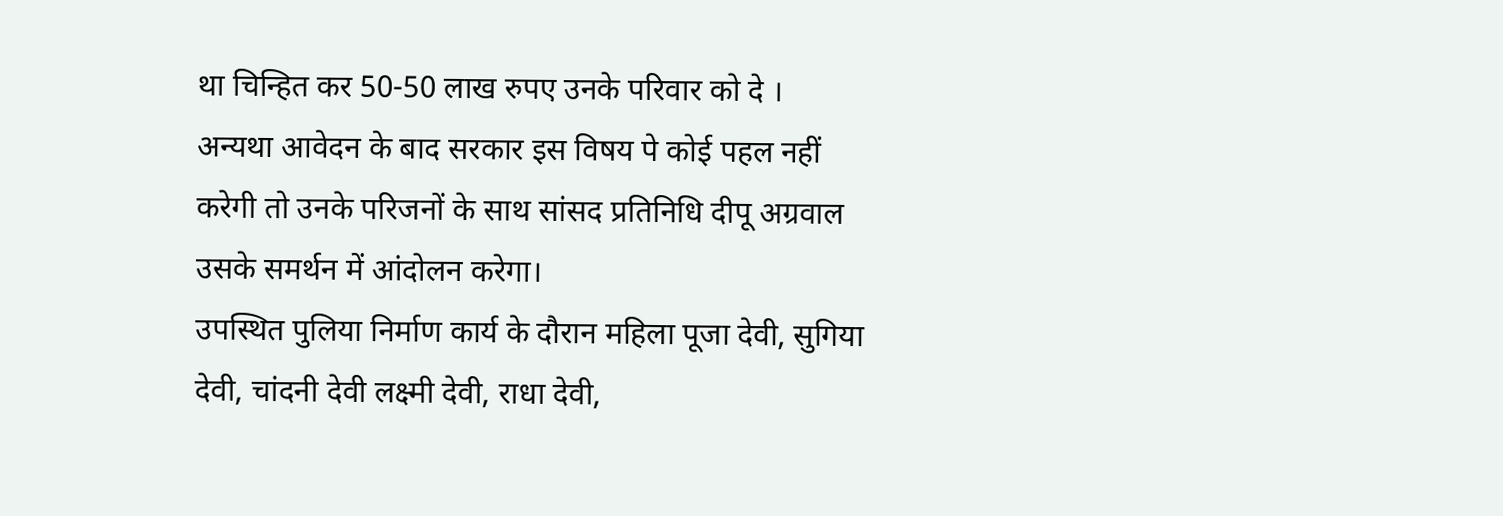था चिन्हित कर 50-50 लाख रुपए उनके परिवार को दे ।
अन्यथा आवेदन के बाद सरकार इस विषय पे कोई पहल नहीं करेगी तो उनके परिजनों के साथ सांसद प्रतिनिधि दीपू अग्रवाल उसके समर्थन में आंदोलन करेगा।
उपस्थित पुलिया निर्माण कार्य के दौरान महिला पूजा देवी, सुगिया देवी, चांदनी देवी लक्ष्मी देवी, राधा देवी,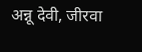अन्नू देवी, जीरवा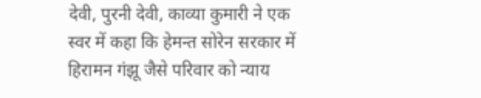देवी, पुरनी देवी, काव्या कुमारी ने एक स्वर में कहा कि हेमन्त सोरेन सरकार में हिरामन गंझू जैसे परिवार को न्याय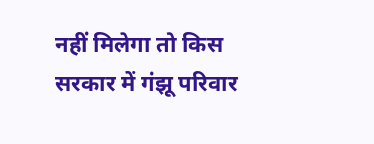नहीं मिलेगा तो किस सरकार में गंझू परिवार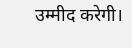उम्मीद करेगी।